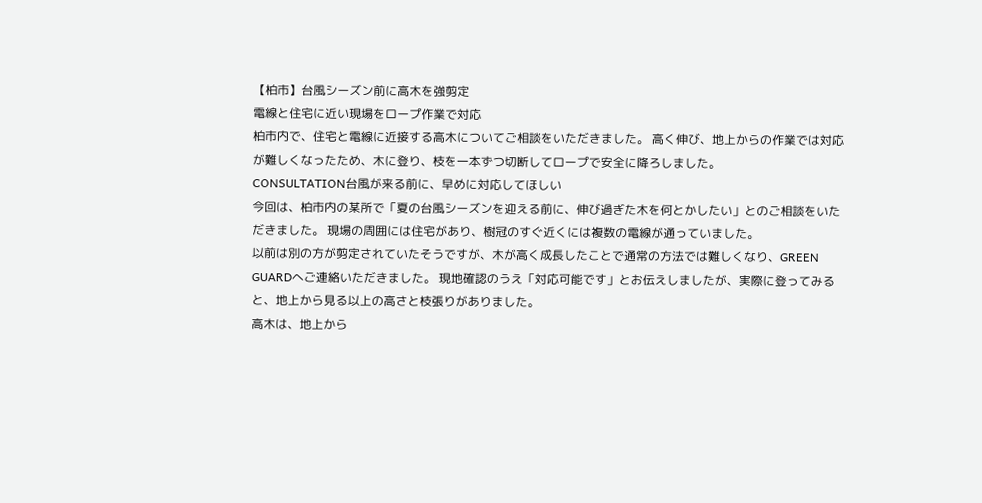【柏市】台風シーズン前に高木を強剪定
電線と住宅に近い現場をロープ作業で対応
柏市内で、住宅と電線に近接する高木についてご相談をいただきました。 高く伸び、地上からの作業では対応が難しくなったため、木に登り、枝を一本ずつ切断してロープで安全に降ろしました。
CONSULTATION台風が来る前に、早めに対応してほしい
今回は、柏市内の某所で「夏の台風シーズンを迎える前に、伸び過ぎた木を何とかしたい」とのご相談をいただきました。 現場の周囲には住宅があり、樹冠のすぐ近くには複数の電線が通っていました。
以前は別の方が剪定されていたそうですが、木が高く成長したことで通常の方法では難しくなり、GREEN GUARDへご連絡いただきました。 現地確認のうえ「対応可能です」とお伝えしましたが、実際に登ってみると、地上から見る以上の高さと枝張りがありました。
高木は、地上から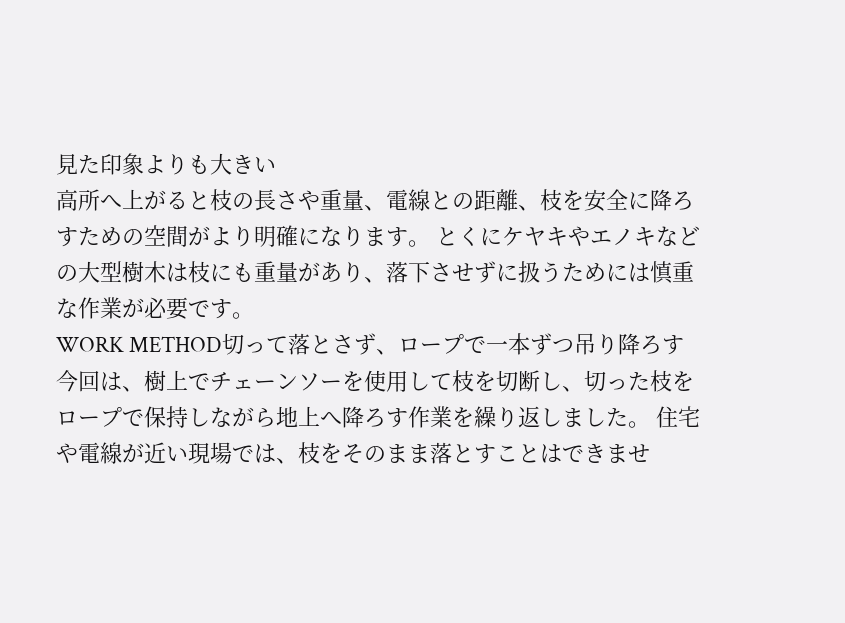見た印象よりも大きい
高所へ上がると枝の長さや重量、電線との距離、枝を安全に降ろすための空間がより明確になります。 とくにケヤキやエノキなどの大型樹木は枝にも重量があり、落下させずに扱うためには慎重な作業が必要です。
WORK METHOD切って落とさず、ロープで一本ずつ吊り降ろす
今回は、樹上でチェーンソーを使用して枝を切断し、切った枝をロープで保持しながら地上へ降ろす作業を繰り返しました。 住宅や電線が近い現場では、枝をそのまま落とすことはできませ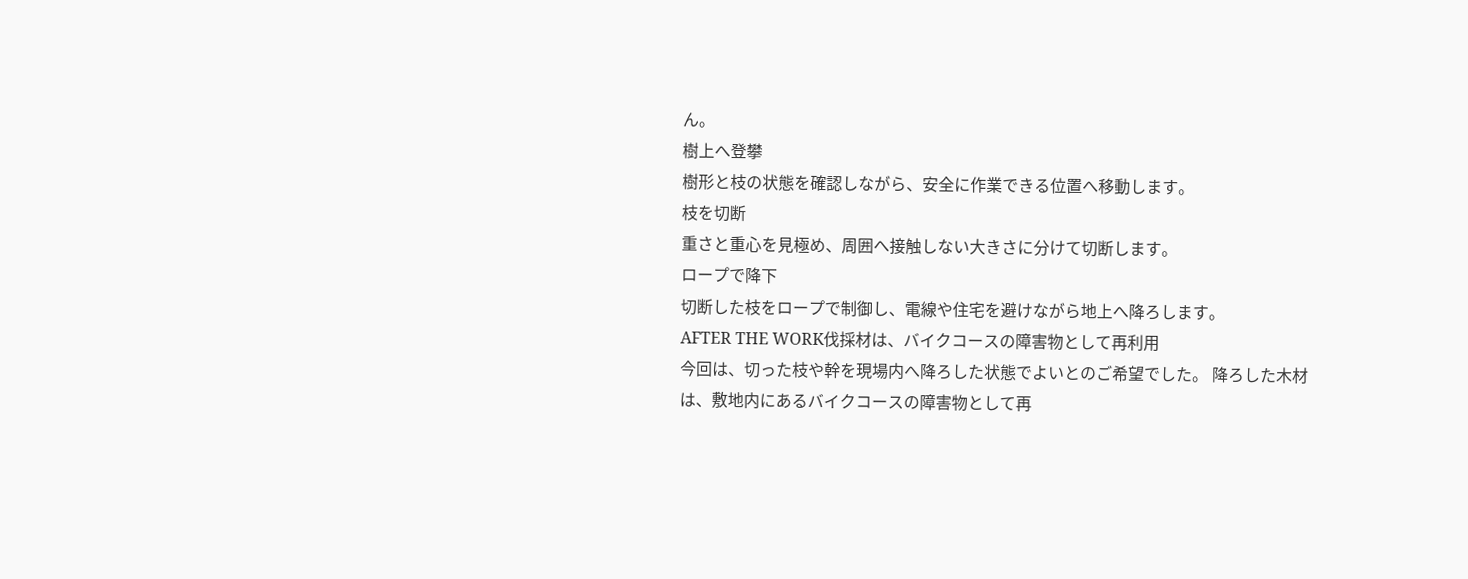ん。
樹上へ登攀
樹形と枝の状態を確認しながら、安全に作業できる位置へ移動します。
枝を切断
重さと重心を見極め、周囲へ接触しない大きさに分けて切断します。
ロープで降下
切断した枝をロープで制御し、電線や住宅を避けながら地上へ降ろします。
AFTER THE WORK伐採材は、バイクコースの障害物として再利用
今回は、切った枝や幹を現場内へ降ろした状態でよいとのご希望でした。 降ろした木材は、敷地内にあるバイクコースの障害物として再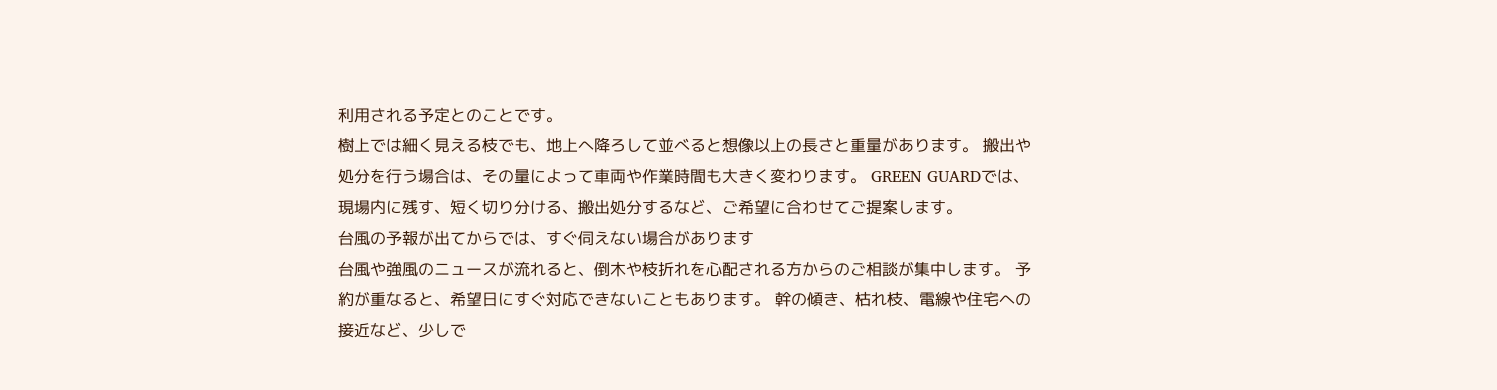利用される予定とのことです。
樹上では細く見える枝でも、地上へ降ろして並べると想像以上の長さと重量があります。 搬出や処分を行う場合は、その量によって車両や作業時間も大きく変わります。 GREEN GUARDでは、現場内に残す、短く切り分ける、搬出処分するなど、ご希望に合わせてご提案します。
台風の予報が出てからでは、すぐ伺えない場合があります
台風や強風のニュースが流れると、倒木や枝折れを心配される方からのご相談が集中します。 予約が重なると、希望日にすぐ対応できないこともあります。 幹の傾き、枯れ枝、電線や住宅への接近など、少しで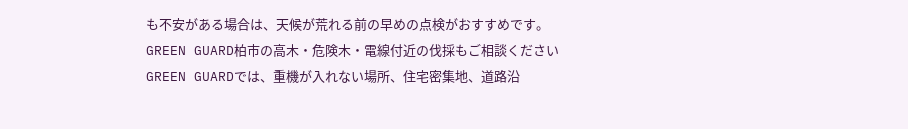も不安がある場合は、天候が荒れる前の早めの点検がおすすめです。
GREEN GUARD柏市の高木・危険木・電線付近の伐採もご相談ください
GREEN GUARDでは、重機が入れない場所、住宅密集地、道路沿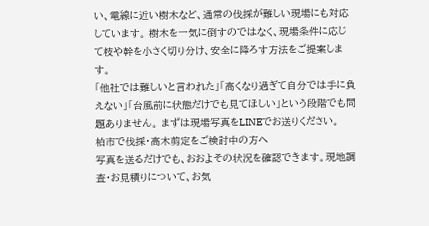い、電線に近い樹木など、通常の伐採が難しい現場にも対応しています。 樹木を一気に倒すのではなく、現場条件に応じて枝や幹を小さく切り分け、安全に降ろす方法をご提案します。
「他社では難しいと言われた」「高くなり過ぎて自分では手に負えない」「台風前に状態だけでも見てほしい」という段階でも問題ありません。 まずは現場写真をLINEでお送りください。
柏市で伐採・高木剪定をご検討中の方へ
写真を送るだけでも、おおよその状況を確認できます。現地調査・お見積りについて、お気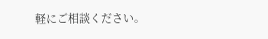軽にご相談ください。